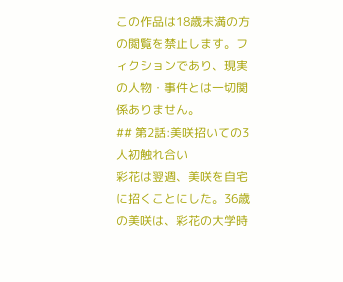この作品は18歳未満の方の閲覧を禁止します。フィクションであり、現実の人物・事件とは一切関係ありません。
## 第2話:美咲招いての3人初触れ合い
彩花は翌週、美咲を自宅に招くことにした。36歳の美咲は、彩花の大学時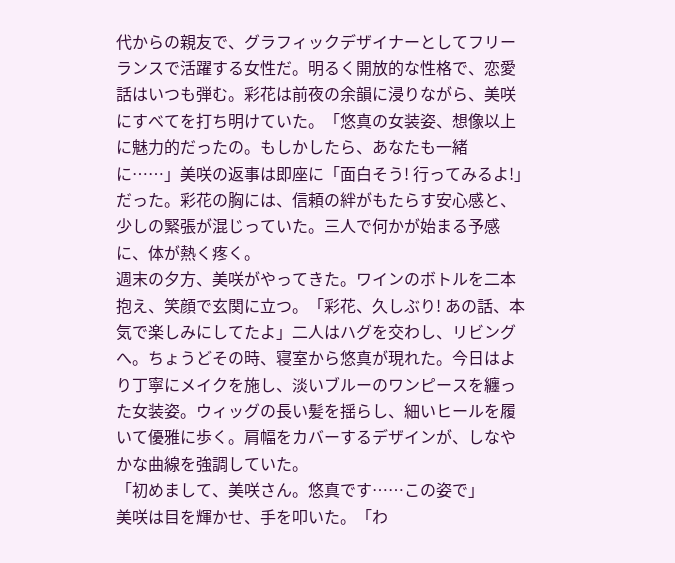代からの親友で、グラフィックデザイナーとしてフリーランスで活躍する女性だ。明るく開放的な性格で、恋愛話はいつも弾む。彩花は前夜の余韻に浸りながら、美咲にすべてを打ち明けていた。「悠真の女装姿、想像以上に魅力的だったの。もしかしたら、あなたも一緒に……」美咲の返事は即座に「面白そう! 行ってみるよ!」だった。彩花の胸には、信頼の絆がもたらす安心感と、少しの緊張が混じっていた。三人で何かが始まる予感に、体が熱く疼く。
週末の夕方、美咲がやってきた。ワインのボトルを二本抱え、笑顔で玄関に立つ。「彩花、久しぶり! あの話、本気で楽しみにしてたよ」二人はハグを交わし、リビングへ。ちょうどその時、寝室から悠真が現れた。今日はより丁寧にメイクを施し、淡いブルーのワンピースを纏った女装姿。ウィッグの長い髪を揺らし、細いヒールを履いて優雅に歩く。肩幅をカバーするデザインが、しなやかな曲線を強調していた。
「初めまして、美咲さん。悠真です……この姿で」
美咲は目を輝かせ、手を叩いた。「わ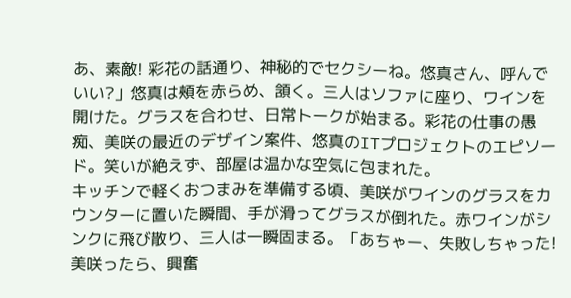あ、素敵! 彩花の話通り、神秘的でセクシーね。悠真さん、呼んでいい?」悠真は頰を赤らめ、頷く。三人はソファに座り、ワインを開けた。グラスを合わせ、日常トークが始まる。彩花の仕事の愚痴、美咲の最近のデザイン案件、悠真のITプロジェクトのエピソード。笑いが絶えず、部屋は温かな空気に包まれた。
キッチンで軽くおつまみを準備する頃、美咲がワインのグラスをカウンターに置いた瞬間、手が滑ってグラスが倒れた。赤ワインがシンクに飛び散り、三人は一瞬固まる。「あちゃー、失敗しちゃった! 美咲ったら、興奮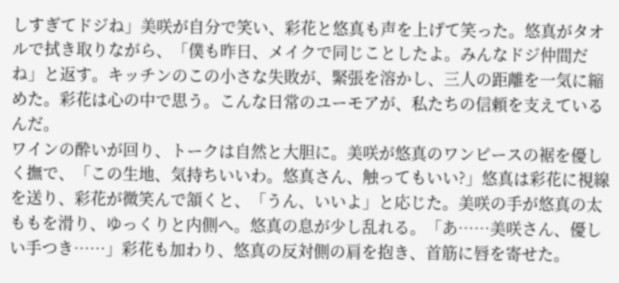しすぎてドジね」美咲が自分で笑い、彩花と悠真も声を上げて笑った。悠真がタオルで拭き取りながら、「僕も昨日、メイクで同じことしたよ。みんなドジ仲間だね」と返す。キッチンのこの小さな失敗が、緊張を溶かし、三人の距離を一気に縮めた。彩花は心の中で思う。こんな日常のユーモアが、私たちの信頼を支えているんだ。
ワインの酔いが回り、トークは自然と大胆に。美咲が悠真のワンピースの裾を優しく撫で、「この生地、気持ちいいわ。悠真さん、触ってもいい?」悠真は彩花に視線を送り、彩花が微笑んで頷くと、「うん、いいよ」と応じた。美咲の手が悠真の太ももを滑り、ゆっくりと内側へ。悠真の息が少し乱れる。「あ……美咲さん、優しい手つき……」彩花も加わり、悠真の反対側の肩を抱き、首筋に唇を寄せた。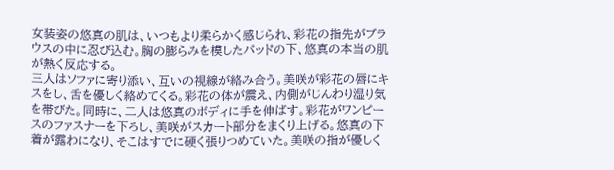女装姿の悠真の肌は、いつもより柔らかく感じられ、彩花の指先がブラウスの中に忍び込む。胸の膨らみを模したパッドの下、悠真の本当の肌が熱く反応する。
三人はソファに寄り添い、互いの視線が絡み合う。美咲が彩花の唇にキスをし、舌を優しく絡めてくる。彩花の体が震え、内側がじんわり湿り気を帯びた。同時に、二人は悠真のボディに手を伸ばす。彩花がワンピースのファスナーを下ろし、美咲がスカート部分をまくり上げる。悠真の下着が露わになり、そこはすでに硬く張りつめていた。美咲の指が優しく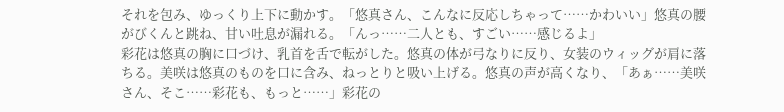それを包み、ゆっくり上下に動かす。「悠真さん、こんなに反応しちゃって……かわいい」悠真の腰がびくんと跳ね、甘い吐息が漏れる。「んっ……二人とも、すごい……感じるよ」
彩花は悠真の胸に口づけ、乳首を舌で転がした。悠真の体が弓なりに反り、女装のウィッグが肩に落ちる。美咲は悠真のものを口に含み、ねっとりと吸い上げる。悠真の声が高くなり、「あぁ……美咲さん、そこ……彩花も、もっと……」彩花の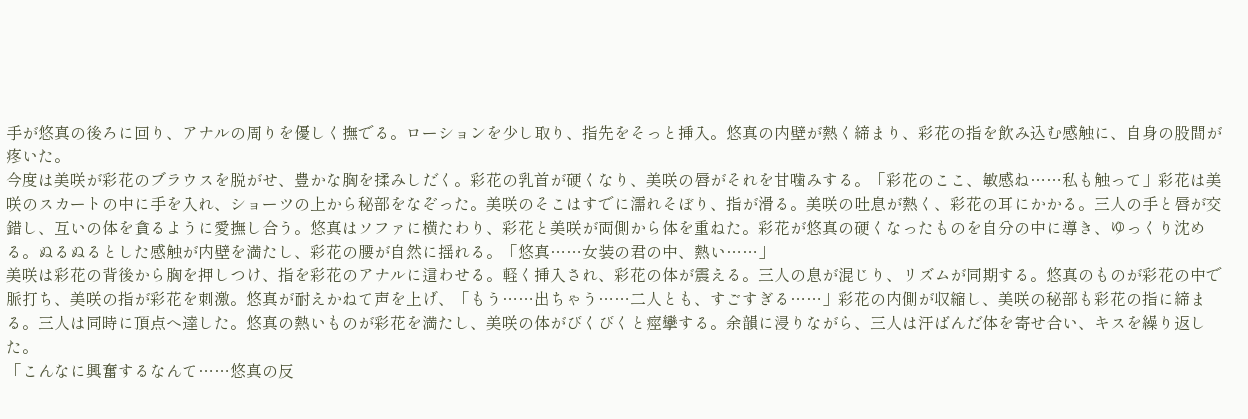手が悠真の後ろに回り、アナルの周りを優しく撫でる。ローションを少し取り、指先をそっと挿入。悠真の内壁が熱く締まり、彩花の指を飲み込む感触に、自身の股間が疼いた。
今度は美咲が彩花のブラウスを脱がせ、豊かな胸を揉みしだく。彩花の乳首が硬くなり、美咲の唇がそれを甘噛みする。「彩花のここ、敏感ね……私も触って」彩花は美咲のスカートの中に手を入れ、ショーツの上から秘部をなぞった。美咲のそこはすでに濡れそぼり、指が滑る。美咲の吐息が熱く、彩花の耳にかかる。三人の手と唇が交錯し、互いの体を貪るように愛撫し合う。悠真はソファに横たわり、彩花と美咲が両側から体を重ねた。彩花が悠真の硬くなったものを自分の中に導き、ゆっくり沈める。ぬるぬるとした感触が内壁を満たし、彩花の腰が自然に揺れる。「悠真……女装の君の中、熱い……」
美咲は彩花の背後から胸を押しつけ、指を彩花のアナルに這わせる。軽く挿入され、彩花の体が震える。三人の息が混じり、リズムが同期する。悠真のものが彩花の中で脈打ち、美咲の指が彩花を刺激。悠真が耐えかねて声を上げ、「もう……出ちゃう……二人とも、すごすぎる……」彩花の内側が収縮し、美咲の秘部も彩花の指に締まる。三人は同時に頂点へ達した。悠真の熱いものが彩花を満たし、美咲の体がびくびくと痙攣する。余韻に浸りながら、三人は汗ばんだ体を寄せ合い、キスを繰り返した。
「こんなに興奮するなんて……悠真の反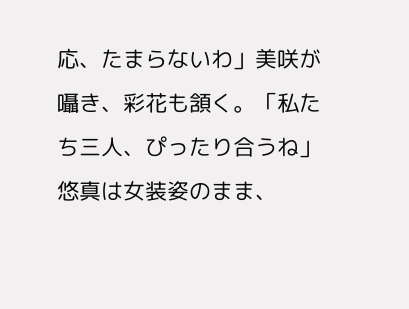応、たまらないわ」美咲が囁き、彩花も頷く。「私たち三人、ぴったり合うね」悠真は女装姿のまま、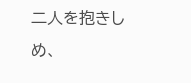二人を抱きしめ、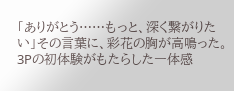「ありがとう……もっと、深く繋がりたい」その言葉に、彩花の胸が高鳴った。3Pの初体験がもたらした一体感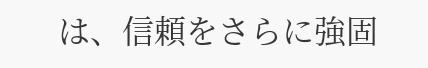は、信頼をさらに強固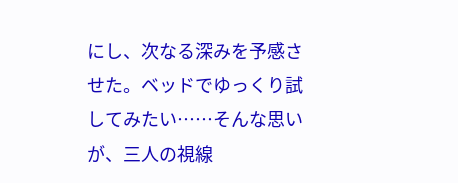にし、次なる深みを予感させた。ベッドでゆっくり試してみたい……そんな思いが、三人の視線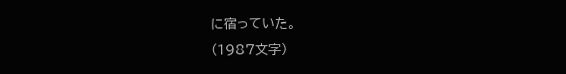に宿っていた。
(1987文字)